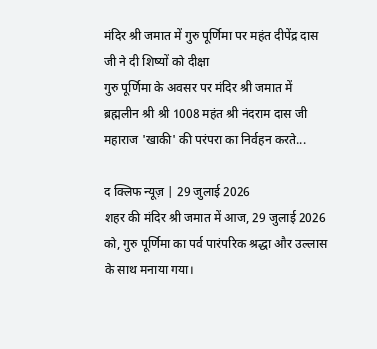मंदिर श्री जमात में गुरु पूर्णिमा पर महंत दीपेंद्र दास जी ने दी शिष्यों को दीक्षा
गुरु पूर्णिमा के अवसर पर मंदिर श्री जमात में ब्रह्मलीन श्री श्री 1008 महंत श्री नंदराम दास जी महाराज 'खाकी' की परंपरा का निर्वहन करते...

द क्लिफ न्यूज़ | 29 जुलाई 2026
शहर की मंदिर श्री जमात में आज, 29 जुलाई 2026 को, गुरु पूर्णिमा का पर्व पारंपरिक श्रद्धा और उल्लास के साथ मनाया गया।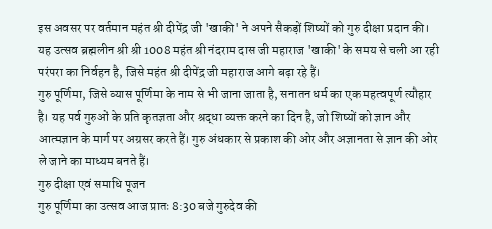इस अवसर पर वर्तमान महंत श्री दीपेंद्र जी 'खाकी' ने अपने सैकड़ों शिष्यों को गुरु दीक्षा प्रदान की। यह उत्सव ब्रह्मलीन श्री श्री 1008 महंत श्री नंदराम दास जी महाराज 'खाकी' के समय से चली आ रही परंपरा का निर्वहन है, जिसे महंत श्री दीपेंद्र जी महाराज आगे बढ़ा रहे हैं।
गुरु पूर्णिमा, जिसे व्यास पूर्णिमा के नाम से भी जाना जाता है, सनातन धर्म का एक महत्वपूर्ण त्यौहार है। यह पर्व गुरुओं के प्रति कृतज्ञता और श्रद्धा व्यक्त करने का दिन है, जो शिष्यों को ज्ञान और आत्मज्ञान के मार्ग पर अग्रसर करते हैं। गुरु अंधकार से प्रकाश की ओर और अज्ञानता से ज्ञान की ओर ले जाने का माध्यम बनते हैं।
गुरु दीक्षा एवं समाधि पूजन
गुरु पूर्णिमा का उत्सव आज प्रातः 8:30 बजे गुरुदेव की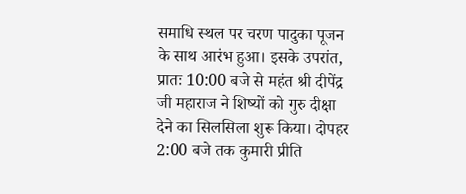समाधि स्थल पर चरण पादुका पूजन के साथ आरंभ हुआ। इसके उपरांत, प्रातः 10:00 बजे से महंत श्री दीपेंद्र जी महाराज ने शिष्यों को गुरु दीक्षा देने का सिलसिला शुरू किया। दोपहर 2:00 बजे तक कुमारी प्रीति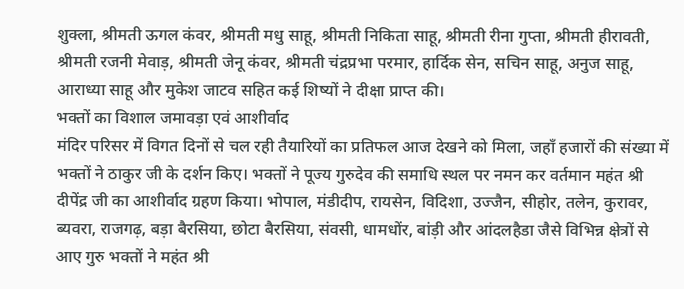शुक्ला, श्रीमती ऊगल कंवर, श्रीमती मधु साहू, श्रीमती निकिता साहू, श्रीमती रीना गुप्ता, श्रीमती हीरावती, श्रीमती रजनी मेवाड़, श्रीमती जेनू कंवर, श्रीमती चंद्रप्रभा परमार, हार्दिक सेन, सचिन साहू, अनुज साहू, आराध्या साहू और मुकेश जाटव सहित कई शिष्यों ने दीक्षा प्राप्त की।
भक्तों का विशाल जमावड़ा एवं आशीर्वाद
मंदिर परिसर में विगत दिनों से चल रही तैयारियों का प्रतिफल आज देखने को मिला, जहाँ हजारों की संख्या में भक्तों ने ठाकुर जी के दर्शन किए। भक्तों ने पूज्य गुरुदेव की समाधि स्थल पर नमन कर वर्तमान महंत श्री दीपेंद्र जी का आशीर्वाद ग्रहण किया। भोपाल, मंडीदीप, रायसेन, विदिशा, उज्जैन, सीहोर, तलेन, कुरावर, ब्यवरा, राजगढ़, बड़ा बैरसिया, छोटा बैरसिया, संवसी, धामधोंर, बांड़ी और आंदलहैडा जैसे विभिन्न क्षेत्रों से आए गुरु भक्तों ने महंत श्री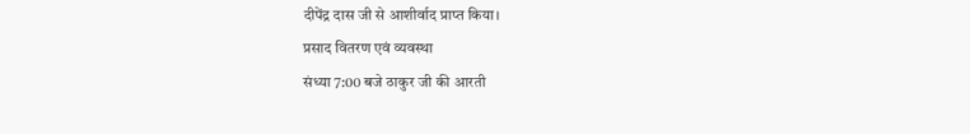दीपेंद्र दास जी से आशीर्वाद प्राप्त किया।
प्रसाद वितरण एवं व्यवस्था
संध्या 7:00 बजे ठाकुर जी की आरती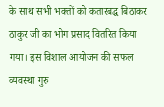के साथ सभी भक्तों को कतारबद्ध बिठाकर ठाकुर जी का भोग प्रसाद वितरित किया गया। इस विशाल आयोजन की सफल व्यवस्था गुरु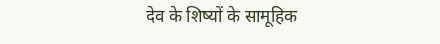देव के शिष्यों के सामूहिक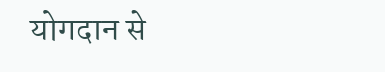योगदान से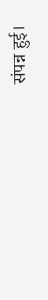संपन्न हुई।